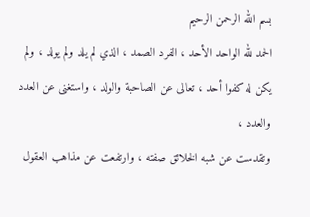بسم الله الرحمن الرحيم
الحمد لله الواحد الأحد ، الفرد الصمد ، الذي لم يلد ولم يولد ، ولم
يكن له كفوا أحد ، تعالى عن الصاحبة والولد ، واستغنى عن العدد والعدد ،
وتقدست عن شبه الخلائق صفته ، وارتفعت عن مذاهب العقول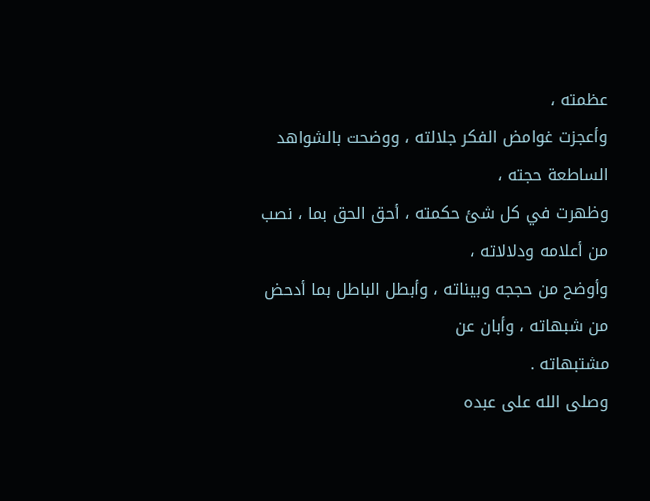عظمته ،
وأعجزت غوامض الفكر جلالته ، ووضحت بالشواهد الساطعة حجته ،
وظهرت في كل شئ حكمته ، أحق الحق بما ، نصب من أعلامه ودلالاته ،
وأوضح من حججه وبيناته ، وأبطل الباطل بما أدحض من شبهاته ، وأبان عن
مشتبهاته .
وصلى الله على عبده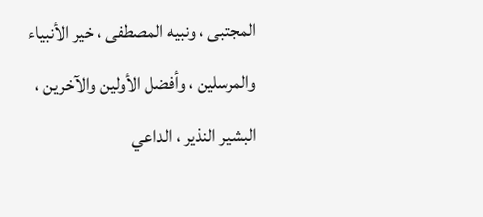المجتبى ، ونبيه المصطفى ، خير الأنبياء
والمرسلين ، وأفضل الأولين والآخرين ، البشير النذير ، الداعي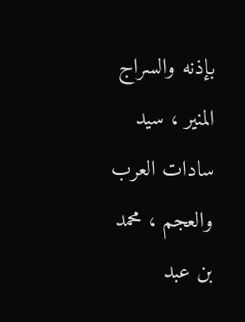بإذنه والسراج
المنير ، سيد سادات العرب والعجم ، محمد بن عبد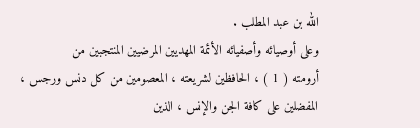الله بن عبد المطلب .
وعلى أوصيائه وأصفيائه الأئمة المهديين المرضيين المنتجبين من
أرومته ( 1 ) ، الحافظين لشريعته ، المعصومين من كل دنس ورجس ،
المفضلين على كافة الجن والإنس ، الذين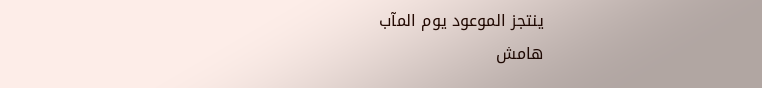ينتجز الموعود يوم المآب
هامش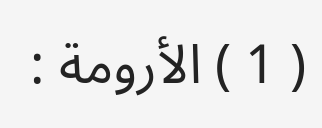( 1 ) الأرومة :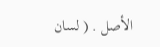الأصل . ( لسان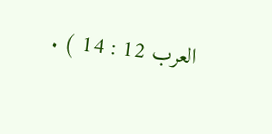العرب 12 : 14 ) .